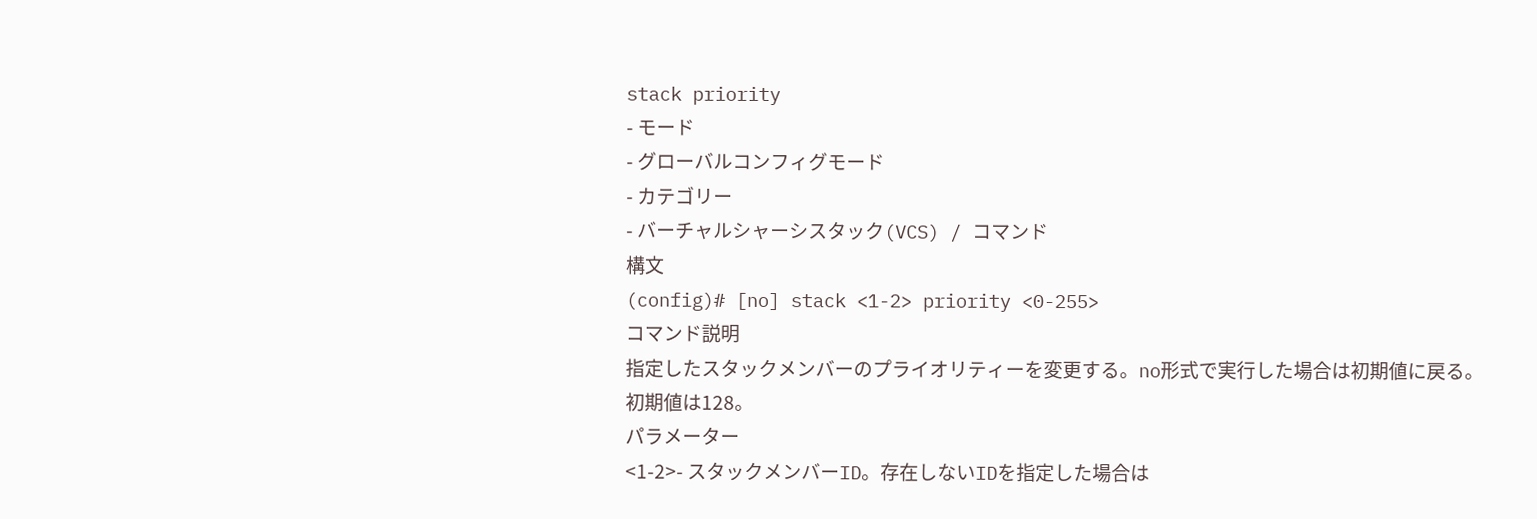stack priority
- モード
- グローバルコンフィグモード
- カテゴリー
- バーチャルシャーシスタック(VCS) / コマンド
構文
(config)# [no] stack <1-2> priority <0-255>
コマンド説明
指定したスタックメンバーのプライオリティーを変更する。no形式で実行した場合は初期値に戻る。
初期値は128。
パラメーター
<1-2>- スタックメンバーID。存在しないIDを指定した場合は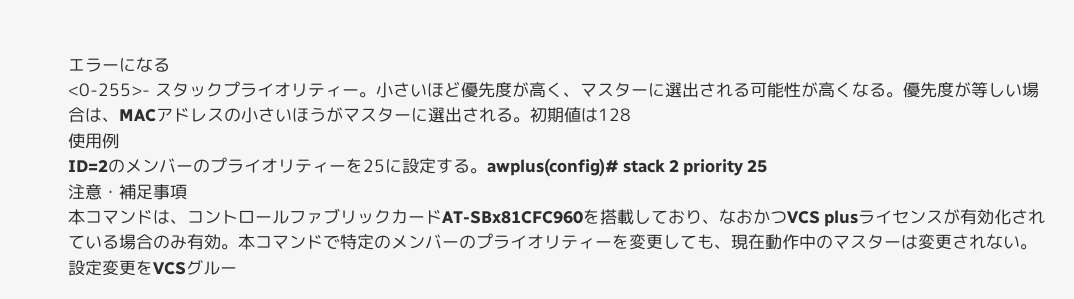エラーになる
<0-255>- スタックプライオリティー。小さいほど優先度が高く、マスターに選出される可能性が高くなる。優先度が等しい場合は、MACアドレスの小さいほうがマスターに選出される。初期値は128
使用例
ID=2のメンバーのプライオリティーを25に設定する。awplus(config)# stack 2 priority 25
注意・補足事項
本コマンドは、コントロールファブリックカードAT-SBx81CFC960を搭載しており、なおかつVCS plusライセンスが有効化されている場合のみ有効。本コマンドで特定のメンバーのプライオリティーを変更しても、現在動作中のマスターは変更されない。設定変更をVCSグルー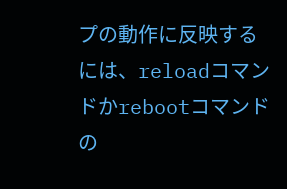プの動作に反映するには、reloadコマンドかrebootコマンドの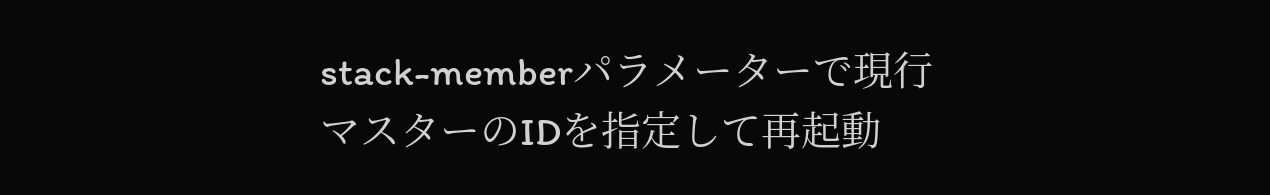stack-memberパラメーターで現行マスターのIDを指定して再起動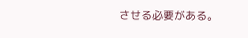させる必要がある。